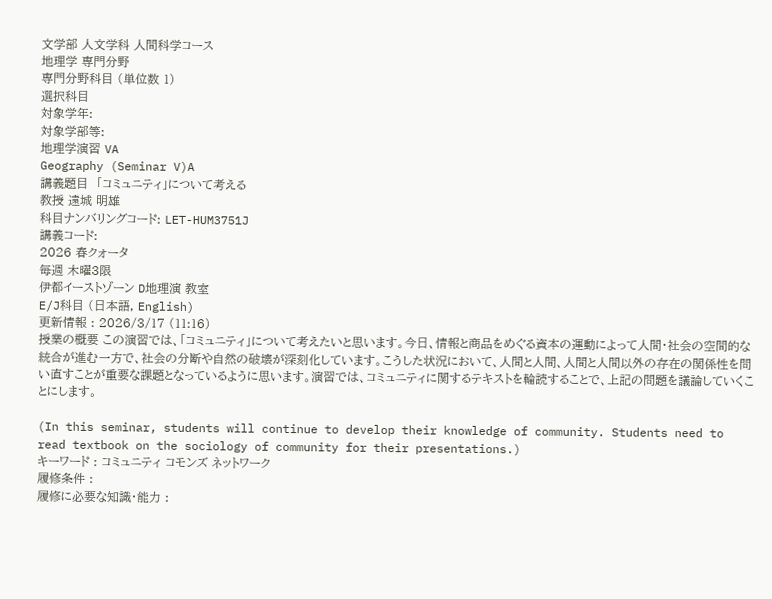文学部 人文学科 人間科学コース
地理学 専門分野
専門分野科目 (単位数 1)
選択科目
対象学年:
対象学部等:
地理学演習 VA
Geography (Seminar V)A
講義題目  「コミュニティ」について考える
教授 遠城 明雄
科目ナンバリングコード: LET-HUM3751J
講義コード:
2026 春クォータ
毎週 木曜3限
伊都イーストゾーン D地理演 教室
E/J科目 (日本語, English)
更新情報 : 2026/3/17 (11:16)
授業の概要 この演習では、「コミュニティ」について考えたいと思います。今日、情報と商品をめぐる資本の運動によって人間・社会の空間的な統合が進む一方で、社会の分断や自然の破壊が深刻化しています。こうした状況において、人間と人間、人間と人間以外の存在の関係性を問い直すことが重要な課題となっているように思います。演習では、コミュニティに関するテキストを輪読することで、上記の問題を議論していくことにします。

(In this seminar, students will continue to develop their knowledge of community. Students need to read textbook on the sociology of community for their presentations.)
キーワード : コミュニティ コモンズ ネットワーク
履修条件 :
履修に必要な知識・能力 :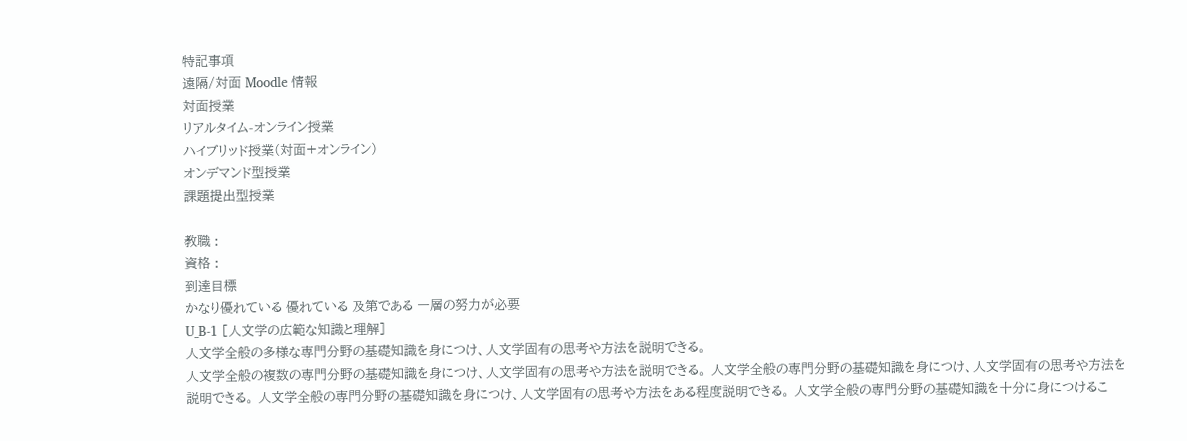特記事項
遠隔/対面 Moodle 情報
対面授業
リアルタイム-オンライン授業
ハイブリッド授業(対面+オンライン)
オンデマンド型授業
課題提出型授業

教職 :
資格 :
到達目標
かなり優れている 優れている 及第である 一層の努力が必要
U_B-1 [人文学の広範な知識と理解]
人文学全般の多様な専門分野の基礎知識を身につけ、人文学固有の思考や方法を説明できる。
人文学全般の複数の専門分野の基礎知識を身につけ、人文学固有の思考や方法を説明できる。 人文学全般の専門分野の基礎知識を身につけ、人文学固有の思考や方法を説明できる。 人文学全般の専門分野の基礎知識を身につけ、人文学固有の思考や方法をある程度説明できる。 人文学全般の専門分野の基礎知識を十分に身につけるこ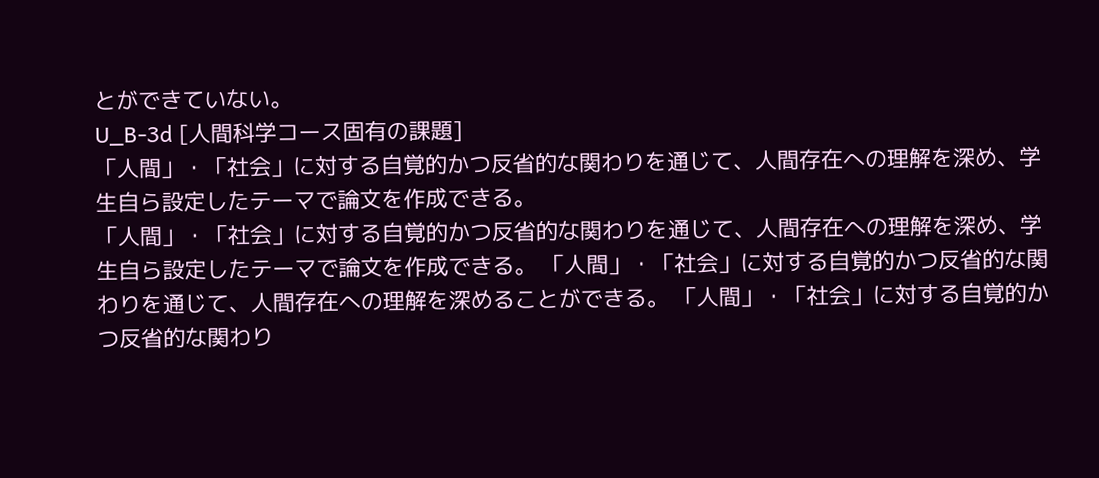とができていない。
U_B-3d [人間科学コース固有の課題]
「人間」・「社会」に対する自覚的かつ反省的な関わりを通じて、人間存在への理解を深め、学生自ら設定したテーマで論文を作成できる。
「人間」・「社会」に対する自覚的かつ反省的な関わりを通じて、人間存在への理解を深め、学生自ら設定したテーマで論文を作成できる。 「人間」・「社会」に対する自覚的かつ反省的な関わりを通じて、人間存在への理解を深めることができる。 「人間」・「社会」に対する自覚的かつ反省的な関わり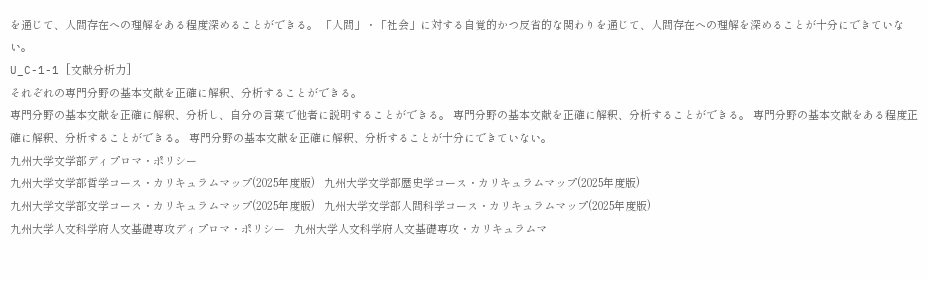を通じて、人間存在への理解をある程度深めることができる。 「人間」・「社会」に対する自覚的かつ反省的な関わりを通じて、人間存在への理解を深めることが十分にできていない。
U_C-1-1 [文献分析力]
それぞれの専門分野の基本文献を正確に解釈、分析することができる。
専門分野の基本文献を正確に解釈、分析し、自分の言葉で他者に説明することができる。 専門分野の基本文献を正確に解釈、分析することができる。 専門分野の基本文献をある程度正確に解釈、分析することができる。 専門分野の基本文献を正確に解釈、分析することが十分にできていない。
九州大学文学部ディプロマ・ポリシー
九州大学文学部哲学コース・カリキュラムマップ(2025年度版)   九州大学文学部歴史学コース・カリキュラムマップ(2025年度版)
九州大学文学部文学コース・カリキュラムマップ(2025年度版)   九州大学文学部人間科学コース・カリキュラムマップ(2025年度版)
九州大学人文科学府人文基礎専攻ディプロマ・ポリシー   九州大学人文科学府人文基礎専攻・カリキュラムマ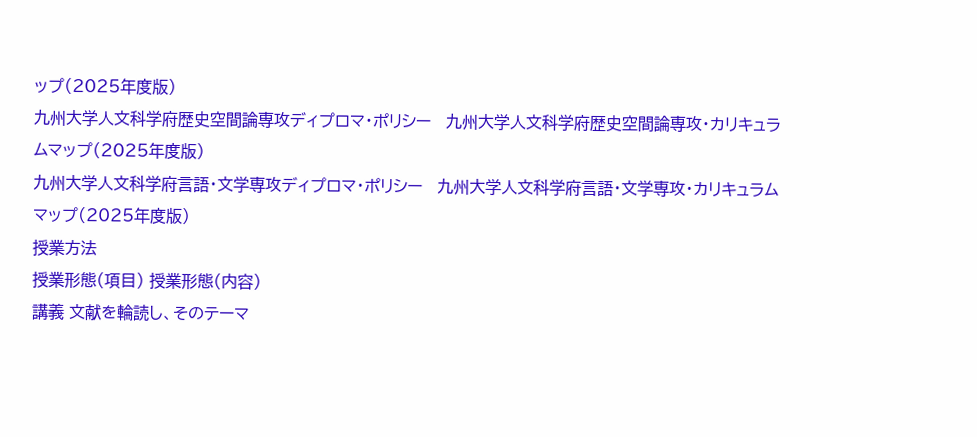ップ(2025年度版)
九州大学人文科学府歴史空間論専攻ディプロマ・ポリシー   九州大学人文科学府歴史空間論専攻・カリキュラムマップ(2025年度版)
九州大学人文科学府言語・文学専攻ディプロマ・ポリシー   九州大学人文科学府言語・文学専攻・カリキュラムマップ(2025年度版)
授業方法
授業形態(項目) 授業形態(内容)
講義 文献を輪読し、そのテーマ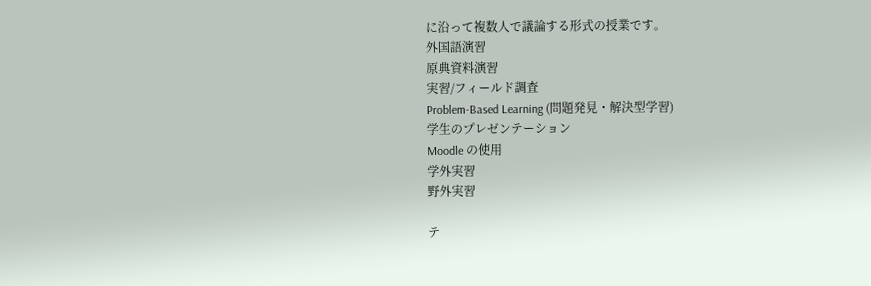に沿って複数人で議論する形式の授業です。
外国語演習
原典資料演習
実習/フィールド調査
Problem-Based Learning (問題発見・解決型学習)
学生のプレゼンテーション
Moodle の使用
学外実習
野外実習

テ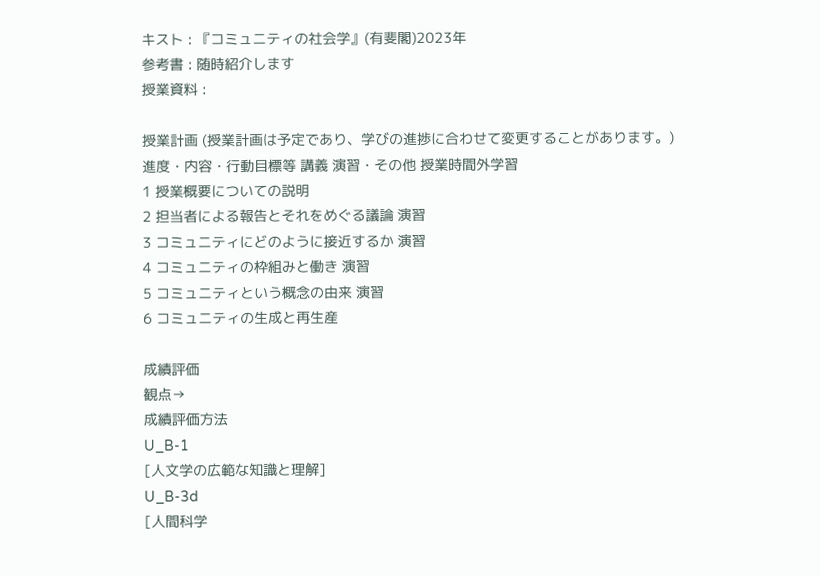キスト : 『コミュニティの社会学』(有斐閣)2023年
参考書 : 随時紹介します
授業資料 :

授業計画 (授業計画は予定であり、学びの進捗に合わせて変更することがあります。)
進度・内容・行動目標等 講義 演習・その他 授業時間外学習
1 授業概要についての説明
2 担当者による報告とそれをめぐる議論 演習
3 コミュニティにどのように接近するか 演習
4 コミュニティの枠組みと働き 演習
5 コミュニティという概念の由来 演習
6 コミュニティの生成と再生産

成績評価
観点→
成績評価方法
U_B-1
[人文学の広範な知識と理解]
U_B-3d
[人間科学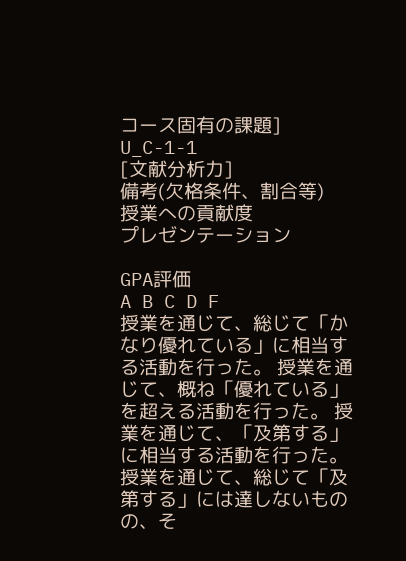コース固有の課題]
U_C-1-1
[文献分析力]
備考(欠格条件、割合等)
授業への貢献度
プレゼンテーション

GPA評価
A B C D F
授業を通じて、総じて「かなり優れている」に相当する活動を行った。 授業を通じて、概ね「優れている」を超える活動を行った。 授業を通じて、「及第する」に相当する活動を行った。 授業を通じて、総じて「及第する」には達しないものの、そ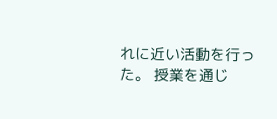れに近い活動を行った。 授業を通じ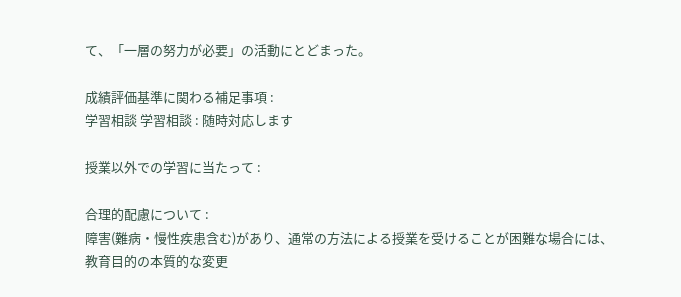て、「一層の努力が必要」の活動にとどまった。

成績評価基準に関わる補足事項 :
学習相談 学習相談 : 随時対応します

授業以外での学習に当たって :

合理的配慮について :
障害(難病・慢性疾患含む)があり、通常の方法による授業を受けることが困難な場合には、教育目的の本質的な変更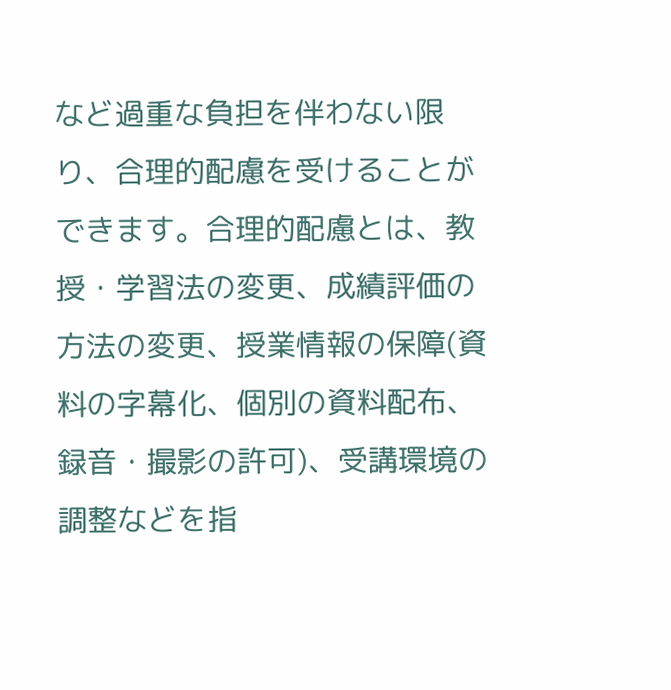など過重な負担を伴わない限り、合理的配慮を受けることができます。合理的配慮とは、教授・学習法の変更、成績評価の方法の変更、授業情報の保障(資料の字幕化、個別の資料配布、録音・撮影の許可)、受講環境の調整などを指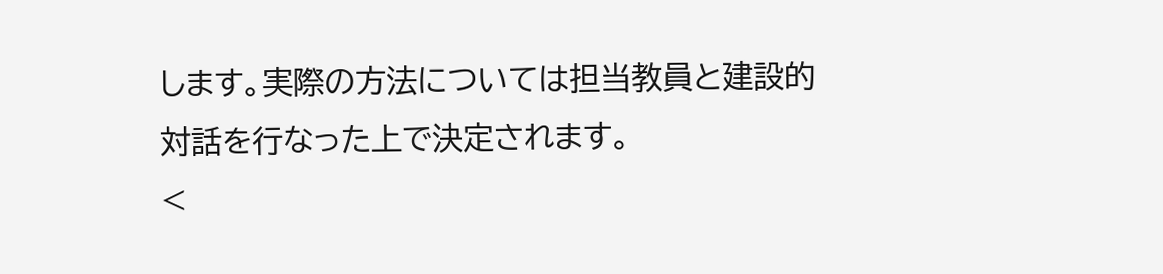します。実際の方法については担当教員と建設的対話を行なった上で決定されます。
<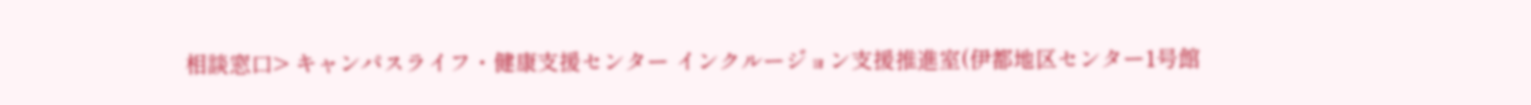相談窓口> キャンパスライフ・健康支援センター インクルージョン支援推進室(伊都地区センター1号館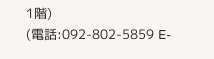1階)
(電話:092-802-5859 E-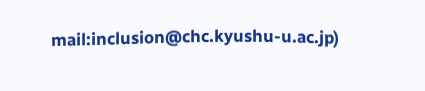mail:inclusion@chc.kyushu-u.ac.jp)